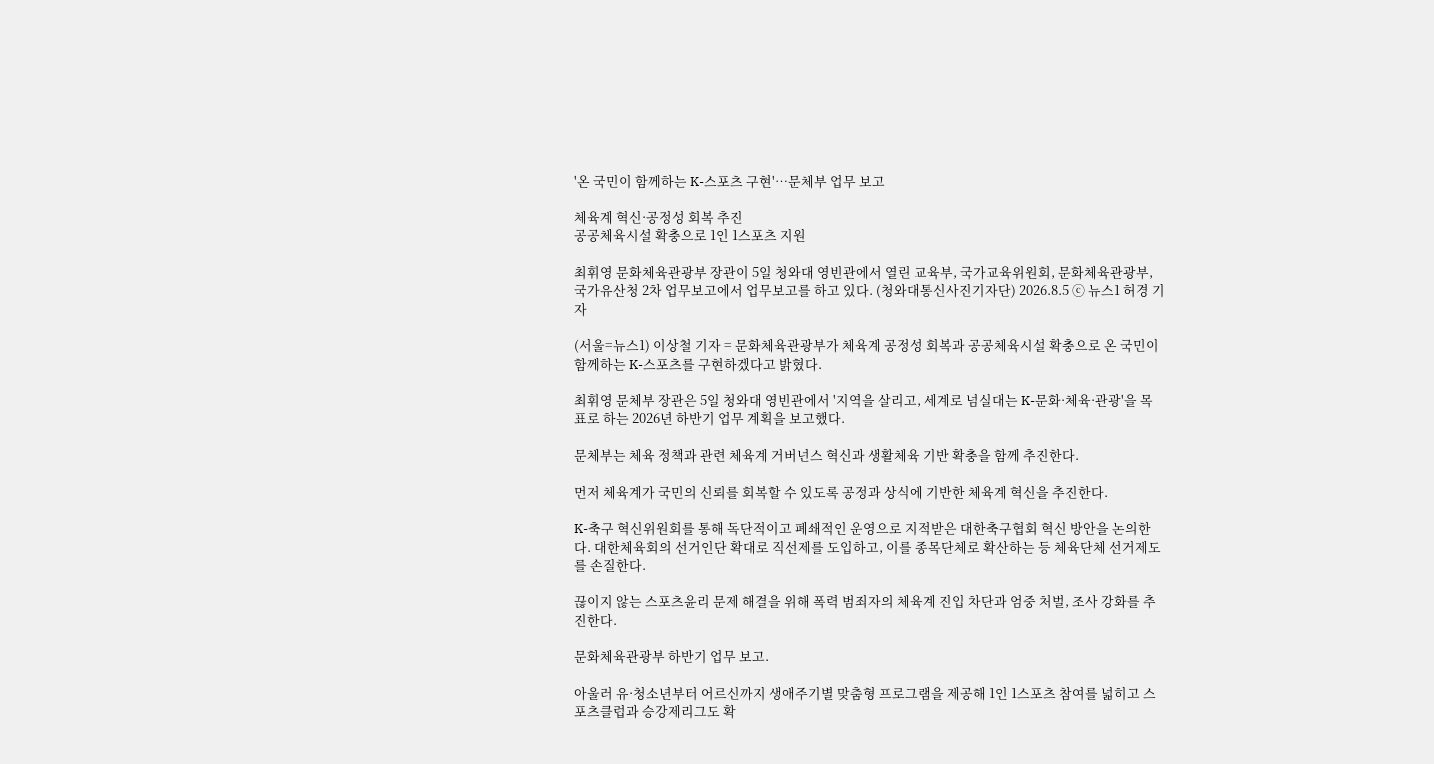'온 국민이 함께하는 K-스포츠 구현'…문체부 업무 보고

체육계 혁신·공정성 회복 추진
공공체육시설 확충으로 1인 1스포츠 지원

최휘영 문화체육관광부 장관이 5일 청와대 영빈관에서 열린 교육부, 국가교육위원회, 문화체육관광부, 국가유산청 2차 업무보고에서 업무보고를 하고 있다. (청와대통신사진기자단) 2026.8.5 ⓒ 뉴스1 허경 기자

(서울=뉴스1) 이상철 기자 = 문화체육관광부가 체육계 공정성 회복과 공공체육시설 확충으로 온 국민이 함께하는 K-스포츠를 구현하겠다고 밝혔다.

최휘영 문체부 장관은 5일 청와대 영빈관에서 '지역을 살리고, 세계로 넘실대는 K-문화·체육·관광'을 목표로 하는 2026년 하반기 업무 계획을 보고했다.

문체부는 체육 정책과 관련 체육계 거버넌스 혁신과 생활체육 기반 확충을 함께 추진한다.

먼저 체육계가 국민의 신뢰를 회복할 수 있도록 공정과 상식에 기반한 체육계 혁신을 추진한다.

K-축구 혁신위원회를 통해 독단적이고 폐쇄적인 운영으로 지적받은 대한축구협회 혁신 방안을 논의한다. 대한체육회의 선거인단 확대로 직선제를 도입하고, 이를 종목단체로 확산하는 등 체육단체 선거제도를 손질한다.

끊이지 않는 스포츠윤리 문제 해결을 위해 폭력 범죄자의 체육계 진입 차단과 엄중 처벌, 조사 강화를 추진한다.

문화체육관광부 하반기 업무 보고.

아울러 유·청소년부터 어르신까지 생애주기별 맞춤형 프로그램을 제공해 1인 1스포츠 참여를 넓히고 스포츠클럽과 승강제리그도 확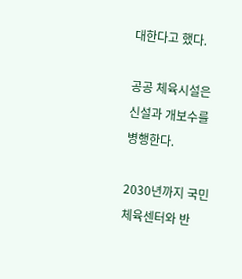대한다고 했다.

공공 체육시설은 신설과 개보수를 병행한다.

2030년까지 국민체육센터와 반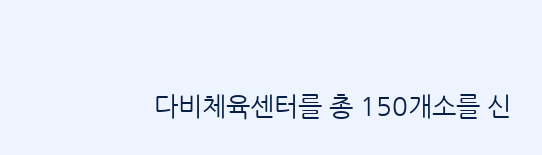다비체육센터를 총 150개소를 신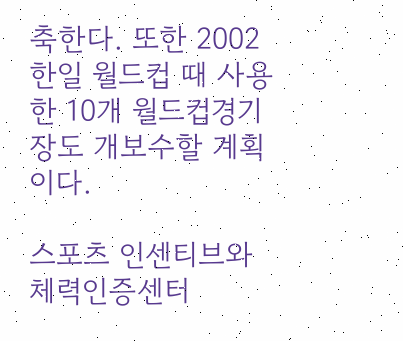축한다. 또한 2002 한일 월드컵 때 사용한 10개 월드컵경기장도 개보수할 계획이다.

스포츠 인센티브와 체력인증센터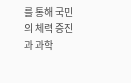를 통해 국민의 체력 증진과 과학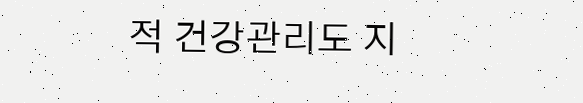적 건강관리도 지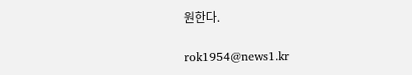원한다.

rok1954@news1.kr